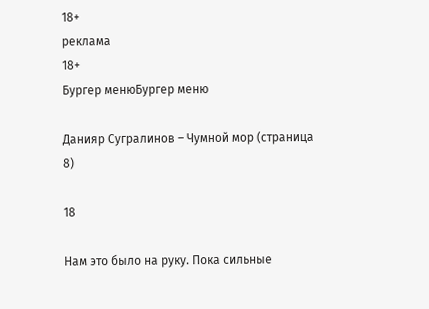18+
реклама
18+
Бургер менюБургер меню

Данияр Сугралинов – Чумной мор (страница 8)

18

Нам это было на руку. Пока сильные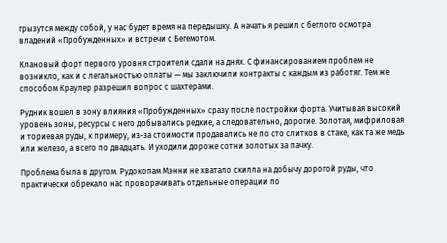грызутся между собой, у нас будет время на передышку. А начать я решил с беглого осмотра владений «Пробужденных» и встречи с Бегемотом.

Клановый форт первого уровня строители сдали на днях. С финансированием проблем не возникло, как и с легальностью оплаты — мы заключили контракты с каждым из работяг. Тем же способом Краулер разрешил вопрос с шахтерами.

Рудник вошел в зону влияния «Пробужденных» сразу после постройки форта. Учитывая высокий уровень зоны, ресурсы с него добывались редкие, а следовательно, дорогие. Золотая, мифриловая и ториевая руды, к примеру, из-за стоимости продавались не по сто слитков в стаке, как та же медь или железо, а всего по двадцать. И уходили дороже сотни золотых за пачку.

Проблема была в другом. Рудокопам Мэнни не хватало скилла на добычу дорогой руды, что практически обрекало нас проворачивать отдельные операции по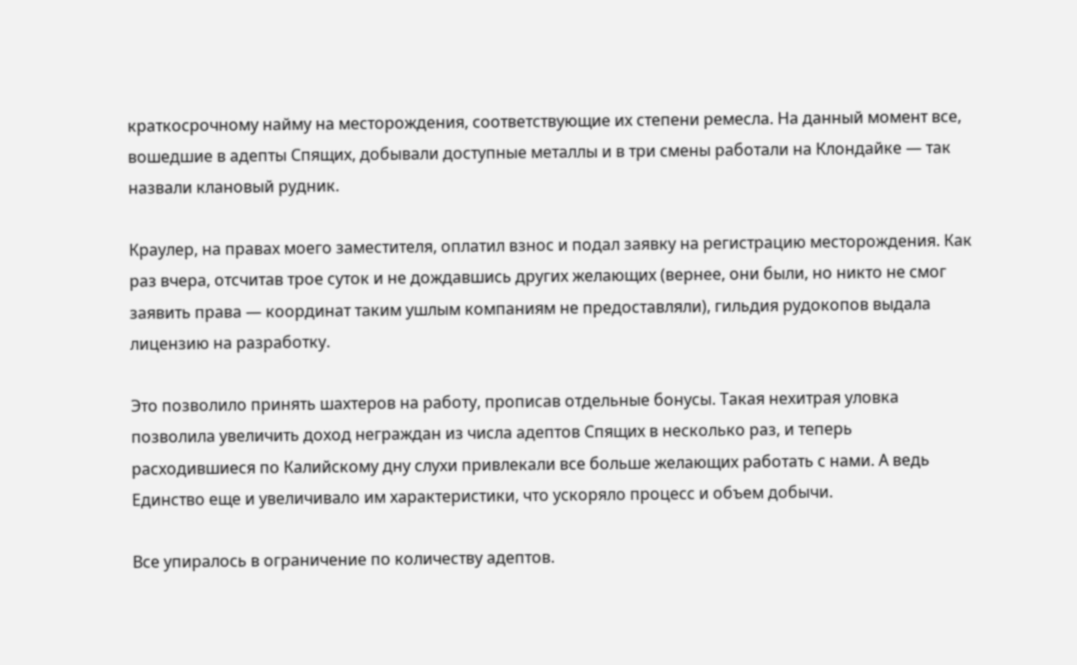краткосрочному найму на месторождения, соответствующие их степени ремесла. На данный момент все, вошедшие в адепты Спящих, добывали доступные металлы и в три смены работали на Клондайке — так назвали клановый рудник.

Краулер, на правах моего заместителя, оплатил взнос и подал заявку на регистрацию месторождения. Как раз вчера, отсчитав трое суток и не дождавшись других желающих (вернее, они были, но никто не смог заявить права — координат таким ушлым компаниям не предоставляли), гильдия рудокопов выдала лицензию на разработку.

Это позволило принять шахтеров на работу, прописав отдельные бонусы. Такая нехитрая уловка позволила увеличить доход неграждан из числа адептов Спящих в несколько раз, и теперь расходившиеся по Калийскому дну слухи привлекали все больше желающих работать с нами. А ведь Единство еще и увеличивало им характеристики, что ускоряло процесс и объем добычи.

Все упиралось в ограничение по количеству адептов.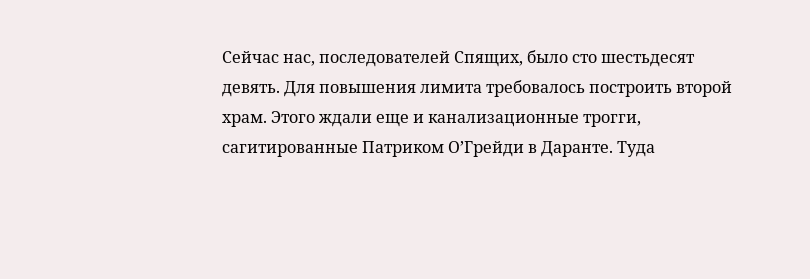Сейчас нас, последователей Спящих, было сто шестьдесят девять. Для повышения лимита требовалось построить второй храм. Этого ждали еще и канализационные трогги, сагитированные Патриком О’Грейди в Даранте. Туда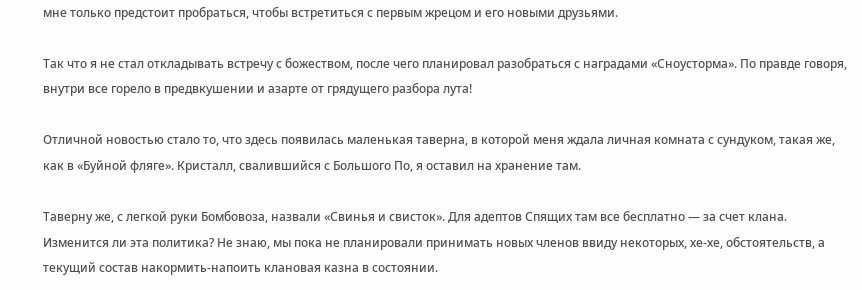мне только предстоит пробраться, чтобы встретиться с первым жрецом и его новыми друзьями.

Так что я не стал откладывать встречу с божеством, после чего планировал разобраться с наградами «Сноусторма». По правде говоря, внутри все горело в предвкушении и азарте от грядущего разбора лута!

Отличной новостью стало то, что здесь появилась маленькая таверна, в которой меня ждала личная комната с сундуком, такая же, как в «Буйной фляге». Кристалл, свалившийся с Большого По, я оставил на хранение там.

Таверну же, с легкой руки Бомбовоза, назвали «Свинья и свисток». Для адептов Спящих там все бесплатно — за счет клана. Изменится ли эта политика? Не знаю, мы пока не планировали принимать новых членов ввиду некоторых, хе-хе, обстоятельств, а текущий состав накормить-напоить клановая казна в состоянии.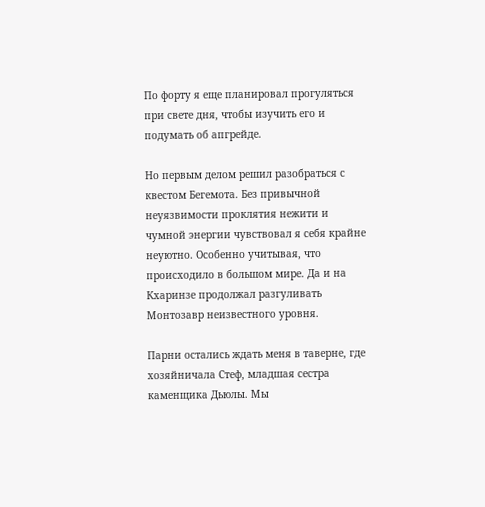По форту я еще планировал прогуляться при свете дня, чтобы изучить его и подумать об апгрейде.

Но первым делом решил разобраться с квестом Бегемота. Без привычной неуязвимости проклятия нежити и чумной энергии чувствовал я себя крайне неуютно. Особенно учитывая, что происходило в большом мире. Да и на Кхаринзе продолжал разгуливать Монтозавр неизвестного уровня.

Парни остались ждать меня в таверне, где хозяйничала Стеф, младшая сестра каменщика Дьюлы. Мы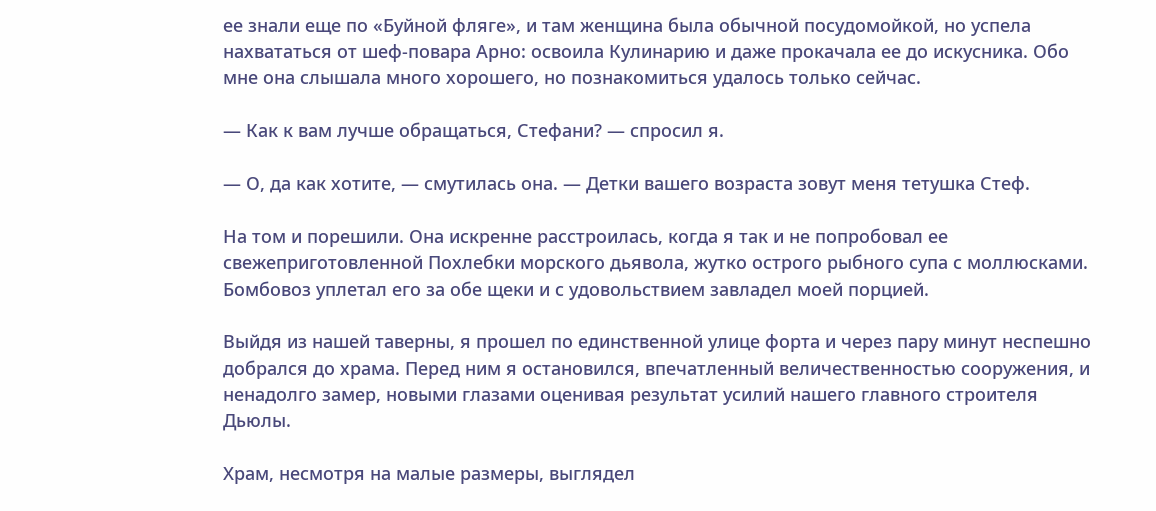ее знали еще по «Буйной фляге», и там женщина была обычной посудомойкой, но успела нахвататься от шеф-повара Арно: освоила Кулинарию и даже прокачала ее до искусника. Обо мне она слышала много хорошего, но познакомиться удалось только сейчас.

— Как к вам лучше обращаться, Стефани? — спросил я.

— О, да как хотите, — смутилась она. — Детки вашего возраста зовут меня тетушка Стеф.

На том и порешили. Она искренне расстроилась, когда я так и не попробовал ее свежеприготовленной Похлебки морского дьявола, жутко острого рыбного супа с моллюсками. Бомбовоз уплетал его за обе щеки и с удовольствием завладел моей порцией.

Выйдя из нашей таверны, я прошел по единственной улице форта и через пару минут неспешно добрался до храма. Перед ним я остановился, впечатленный величественностью сооружения, и ненадолго замер, новыми глазами оценивая результат усилий нашего главного строителя Дьюлы.

Храм, несмотря на малые размеры, выглядел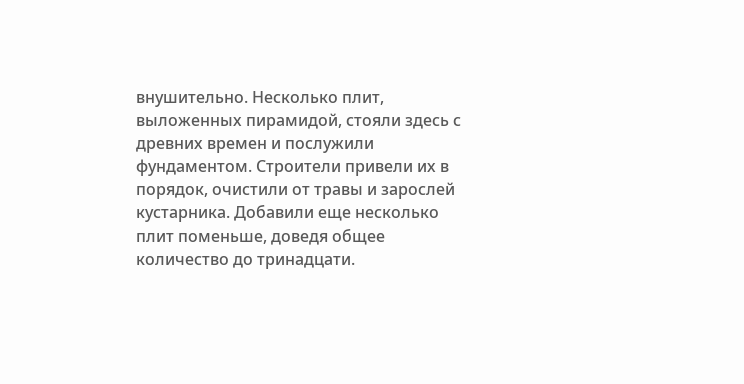внушительно. Несколько плит, выложенных пирамидой, стояли здесь с древних времен и послужили фундаментом. Строители привели их в порядок, очистили от травы и зарослей кустарника. Добавили еще несколько плит поменьше, доведя общее количество до тринадцати.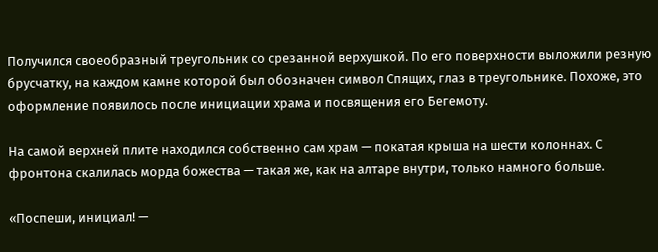Получился своеобразный треугольник со срезанной верхушкой. По его поверхности выложили резную брусчатку, на каждом камне которой был обозначен символ Спящих, глаз в треугольнике. Похоже, это оформление появилось после инициации храма и посвящения его Бегемоту.

На самой верхней плите находился собственно сам храм — покатая крыша на шести колоннах. С фронтона скалилась морда божества — такая же, как на алтаре внутри, только намного больше.

«Поспеши, инициал! —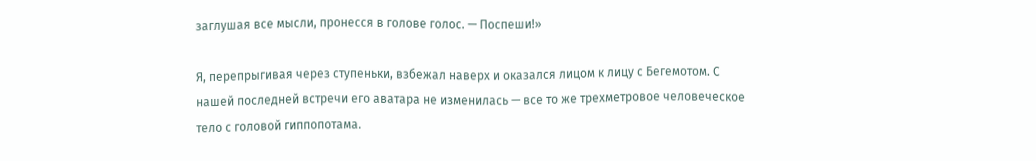заглушая все мысли, пронесся в голове голос. — Поспеши!»

Я, перепрыгивая через ступеньки, взбежал наверх и оказался лицом к лицу с Бегемотом. С нашей последней встречи его аватара не изменилась — все то же трехметровое человеческое тело с головой гиппопотама.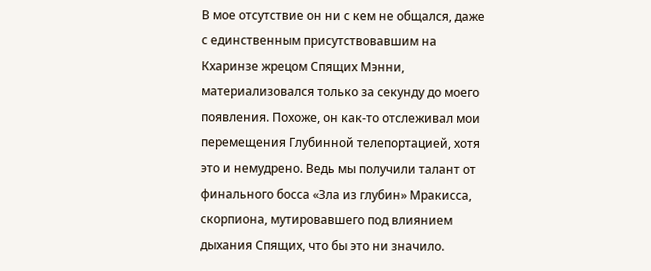В мое отсутствие он ни с кем не общался, даже с единственным присутствовавшим на Кхаринзе жрецом Спящих Мэнни, материализовался только за секунду до моего появления. Похоже, он как-то отслеживал мои перемещения Глубинной телепортацией, хотя это и немудрено. Ведь мы получили талант от финального босса «Зла из глубин» Мракисса, скорпиона, мутировавшего под влиянием дыхания Спящих, что бы это ни значило.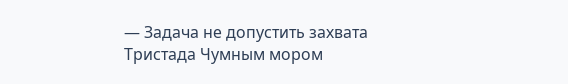— Задача не допустить захвата Тристада Чумным мором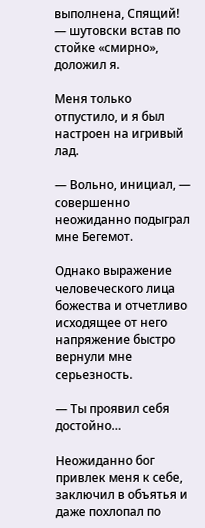выполнена, Спящий! — шутовски встав по стойке «смирно», доложил я.

Меня только отпустило, и я был настроен на игривый лад.

— Вольно, инициал, — совершенно неожиданно подыграл мне Бегемот.

Однако выражение человеческого лица божества и отчетливо исходящее от него напряжение быстро вернули мне серьезность.

— Ты проявил себя достойно…

Неожиданно бог привлек меня к себе, заключил в объятья и даже похлопал по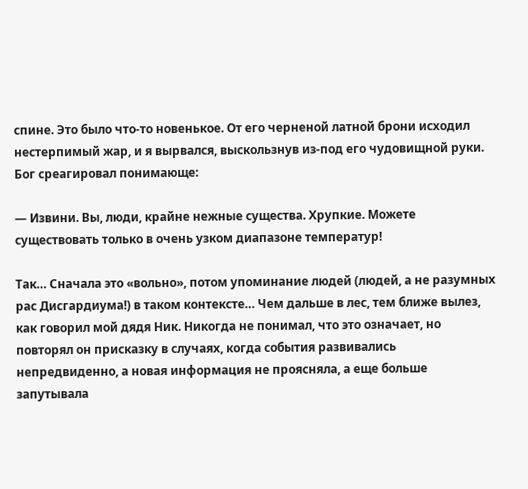спине. Это было что-то новенькое. От его черненой латной брони исходил нестерпимый жар, и я вырвался, выскользнув из-под его чудовищной руки. Бог среагировал понимающе:

— Извини. Вы, люди, крайне нежные существа. Хрупкие. Можете существовать только в очень узком диапазоне температур!

Так… Сначала это «вольно», потом упоминание людей (людей, а не разумных рас Дисгардиума!) в таком контексте… Чем дальше в лес, тем ближе вылез, как говорил мой дядя Ник. Никогда не понимал, что это означает, но повторял он присказку в случаях, когда события развивались непредвиденно, а новая информация не проясняла, а еще больше запутывала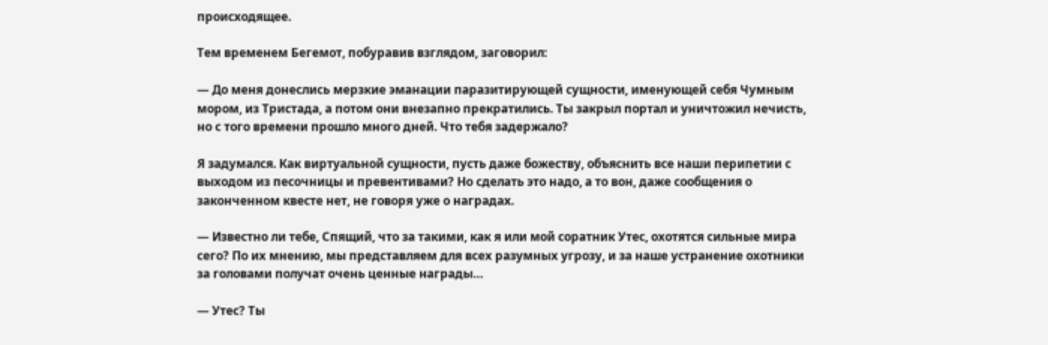происходящее.

Тем временем Бегемот, побуравив взглядом, заговорил:

— До меня донеслись мерзкие эманации паразитирующей сущности, именующей себя Чумным мором, из Тристада, а потом они внезапно прекратились. Ты закрыл портал и уничтожил нечисть, но с того времени прошло много дней. Что тебя задержало?

Я задумался. Как виртуальной сущности, пусть даже божеству, объяснить все наши перипетии с выходом из песочницы и превентивами? Но сделать это надо, а то вон, даже сообщения о законченном квесте нет, не говоря уже о наградах.

— Известно ли тебе, Спящий, что за такими, как я или мой соратник Утес, охотятся сильные мира сего? По их мнению, мы представляем для всех разумных угрозу, и за наше устранение охотники за головами получат очень ценные награды…

— Утес? Ты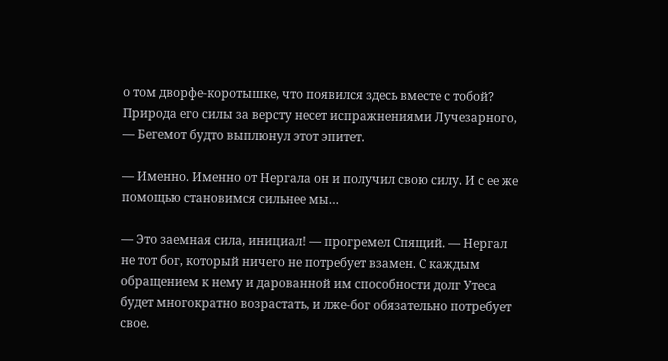о том дворфе-коротышке, что появился здесь вместе с тобой? Природа его силы за версту несет испражнениями Лучезарного, — Бегемот будто выплюнул этот эпитет.

— Именно. Именно от Нергала он и получил свою силу. И с ее же помощью становимся сильнее мы…

— Это заемная сила, инициал! — прогремел Спящий. — Нергал не тот бог, который ничего не потребует взамен. С каждым обращением к нему и дарованной им способности долг Утеса будет многократно возрастать, и лже-бог обязательно потребует свое.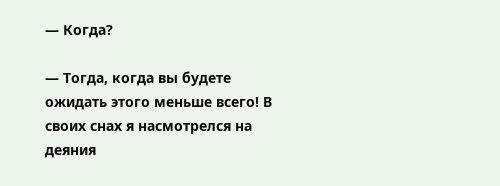— Когда?

— Тогда, когда вы будете ожидать этого меньше всего! В своих снах я насмотрелся на деяния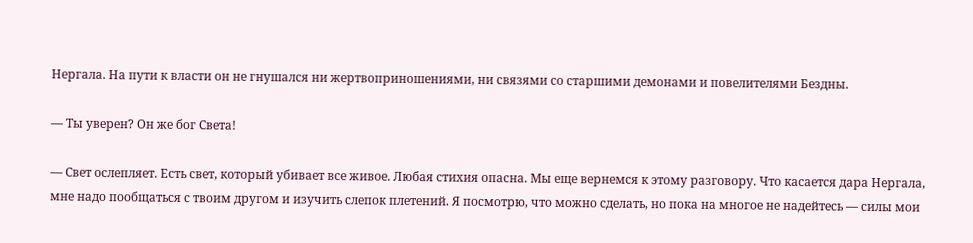Нергала. На пути к власти он не гнушался ни жертвоприношениями, ни связями со старшими демонами и повелителями Бездны.

— Ты уверен? Он же бог Света!

— Свет ослепляет. Есть свет, который убивает все живое. Любая стихия опасна. Мы еще вернемся к этому разговору. Что касается дара Нергала, мне надо пообщаться с твоим другом и изучить слепок плетений. Я посмотрю, что можно сделать, но пока на многое не надейтесь — силы мои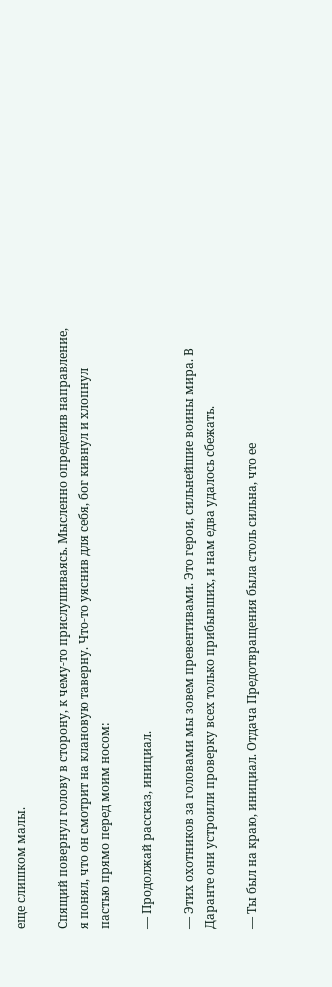еще слишком малы.

Спящий повернул голову в сторону, к чему-то прислушиваясь. Мысленно определив направление, я понял, что он смотрит на клановую таверну. Что-то уяснив для себя, бог кивнул и хлопнул пастью прямо перед моим носом:

— Продолжай рассказ, инициал.

— Этих охотников за головами мы зовем превентивами. Это герои, сильнейшие воины мира. В Даранте они устроили проверку всех только прибывших, и нам едва удалось сбежать.

— Ты был на краю, инициал. Отдача Предотвращения была столь сильна, что ее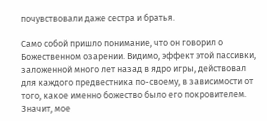почувствовали даже сестра и братья.

Само собой пришло понимание, что он говорил о Божественном озарении. Видимо, эффект этой пассивки, заложенной много лет назад в ядро игры, действовал для каждого предвестника по-своему, в зависимости от того, какое именно божество было его покровителем. Значит, мое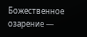Божественное озарение —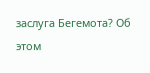заслуга Бегемота? Об этом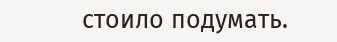стоило подумать.